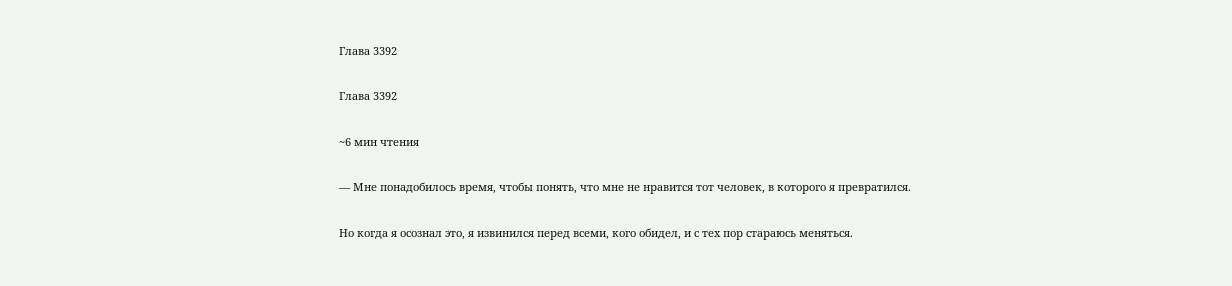Глава 3392

Глава 3392

~6 мин чтения

— Мне понадобилось время, чтобы понять, что мне не нравится тот человек, в которого я превратился.

Но когда я осознал это, я извинился перед всеми, кого обидел, и с тех пор стараюсь меняться.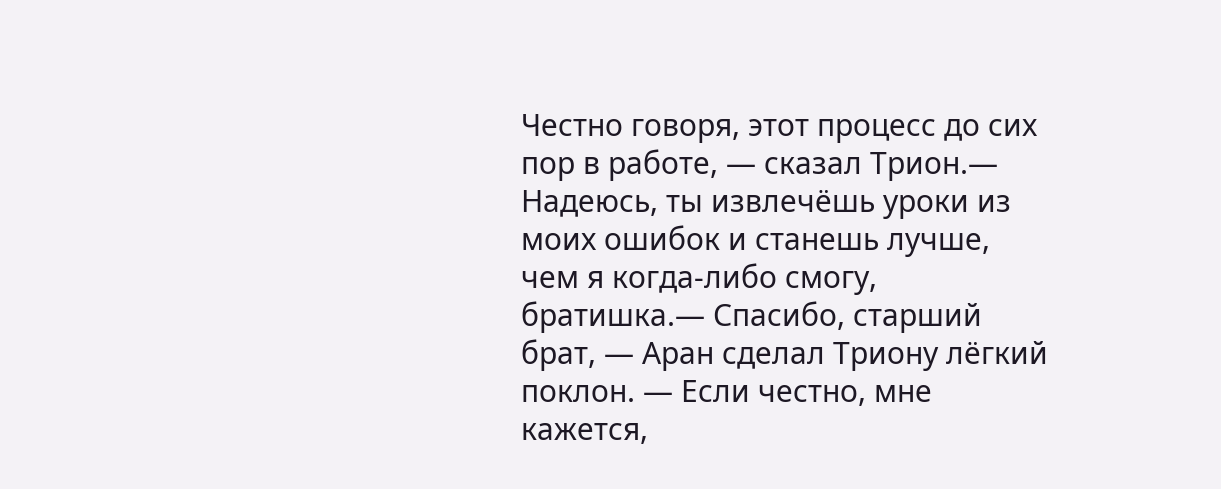Честно говоря, этот процесс до сих пор в работе, — сказал Трион.— Надеюсь, ты извлечёшь уроки из моих ошибок и станешь лучше, чем я когда-либо смогу, братишка.— Спасибо, старший брат, — Аран сделал Триону лёгкий поклон. — Если честно, мне кажется,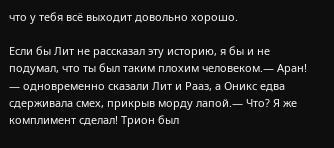что у тебя всё выходит довольно хорошо.

Если бы Лит не рассказал эту историю, я бы и не подумал, что ты был таким плохим человеком.— Аран! — одновременно сказали Лит и Рааз, а Оникс едва сдерживала смех, прикрыв морду лапой.— Что? Я же комплимент сделал! Трион был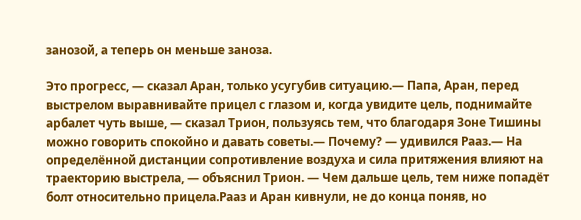занозой, а теперь он меньше заноза.

Это прогресс, — сказал Аран, только усугубив ситуацию.— Папа, Аран, перед выстрелом выравнивайте прицел с глазом и, когда увидите цель, поднимайте арбалет чуть выше, — сказал Трион, пользуясь тем, что благодаря Зоне Тишины можно говорить спокойно и давать советы.— Почему? — удивился Рааз.— На определённой дистанции сопротивление воздуха и сила притяжения влияют на траекторию выстрела, — объяснил Трион. — Чем дальше цель, тем ниже попадёт болт относительно прицела.Рааз и Аран кивнули, не до конца поняв, но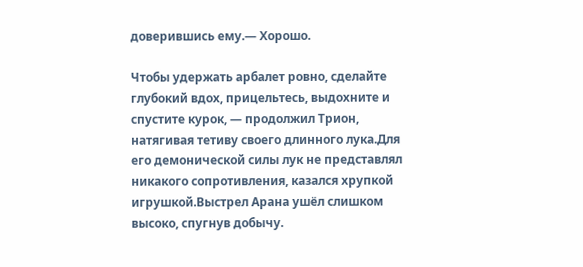доверившись ему.— Хорошо.

Чтобы удержать арбалет ровно, сделайте глубокий вдох, прицельтесь, выдохните и спустите курок, — продолжил Трион, натягивая тетиву своего длинного лука.Для его демонической силы лук не представлял никакого сопротивления, казался хрупкой игрушкой.Выстрел Арана ушёл слишком высоко, спугнув добычу.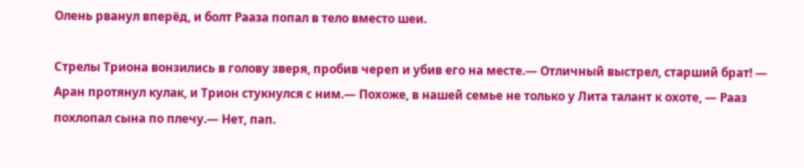Олень рванул вперёд, и болт Рааза попал в тело вместо шеи.

Стрелы Триона вонзились в голову зверя, пробив череп и убив его на месте.— Отличный выстрел, старший брат! — Аран протянул кулак, и Трион стукнулся с ним.— Похоже, в нашей семье не только у Лита талант к охоте, — Рааз похлопал сына по плечу.— Нет, пап.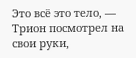Это всё это тело, — Трион посмотрел на свои руки,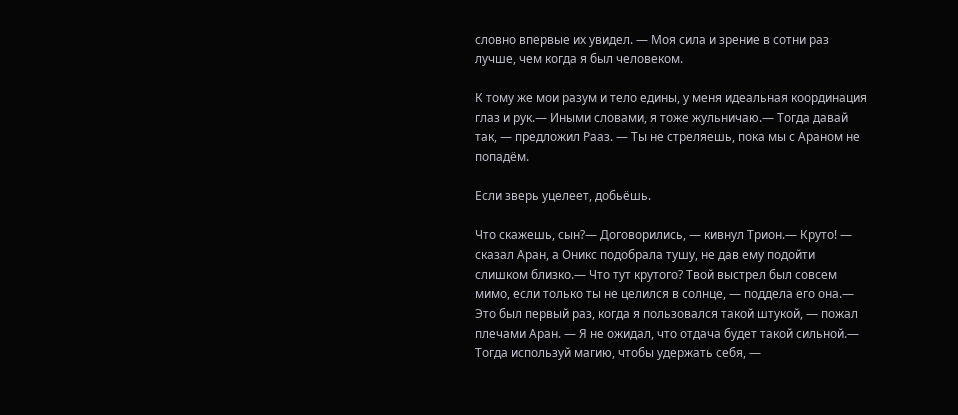словно впервые их увидел. — Моя сила и зрение в сотни раз лучше, чем когда я был человеком.

К тому же мои разум и тело едины, у меня идеальная координация глаз и рук.— Иными словами, я тоже жульничаю.— Тогда давай так, — предложил Рааз. — Ты не стреляешь, пока мы с Араном не попадём.

Если зверь уцелеет, добьёшь.

Что скажешь, сын?— Договорились, — кивнул Трион.— Круто! — сказал Аран, а Оникс подобрала тушу, не дав ему подойти слишком близко.— Что тут крутого? Твой выстрел был совсем мимо, если только ты не целился в солнце, — поддела его она.— Это был первый раз, когда я пользовался такой штукой, — пожал плечами Аран. — Я не ожидал, что отдача будет такой сильной.— Тогда используй магию, чтобы удержать себя, —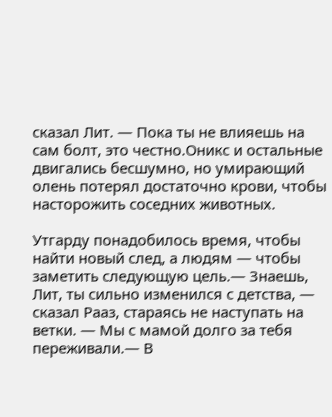сказал Лит. — Пока ты не влияешь на сам болт, это честно.Оникс и остальные двигались бесшумно, но умирающий олень потерял достаточно крови, чтобы насторожить соседних животных.

Утгарду понадобилось время, чтобы найти новый след, а людям — чтобы заметить следующую цель.— Знаешь, Лит, ты сильно изменился с детства, — сказал Рааз, стараясь не наступать на ветки. — Мы с мамой долго за тебя переживали.— В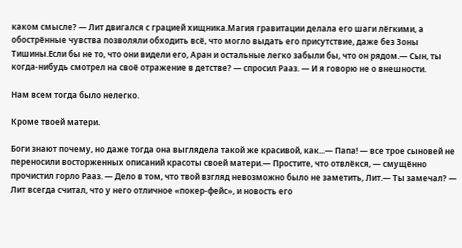каком смысле? — Лит двигался с грацией хищника.Магия гравитации делала его шаги лёгкими, а обострённые чувства позволяли обходить всё, что могло выдать его присутствие, даже без Зоны Тишины.Если бы не то, что они видели его, Аран и остальные легко забыли бы, что он рядом.— Сын, ты когда-нибудь смотрел на своё отражение в детстве? — спросил Рааз. — И я говорю не о внешности.

Нам всем тогда было нелегко.

Кроме твоей матери.

Боги знают почему, но даже тогда она выглядела такой же красивой, как...— Папа! — все трое сыновей не переносили восторженных описаний красоты своей матери.— Простите, что отвлёкся, — смущённо прочистил горло Рааз. — Дело в том, что твой взгляд невозможно было не заметить, Лит.— Ты замечал? — Лит всегда считал, что у него отличное «покер-фейс», и новость его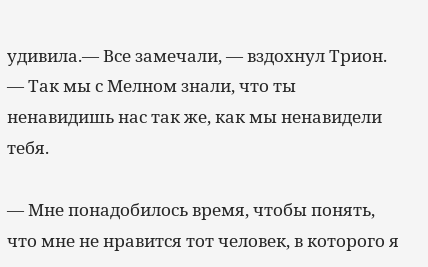удивила.— Все замечали, — вздохнул Трион. — Так мы с Мелном знали, что ты ненавидишь нас так же, как мы ненавидели тебя.

— Мне понадобилось время, чтобы понять, что мне не нравится тот человек, в которого я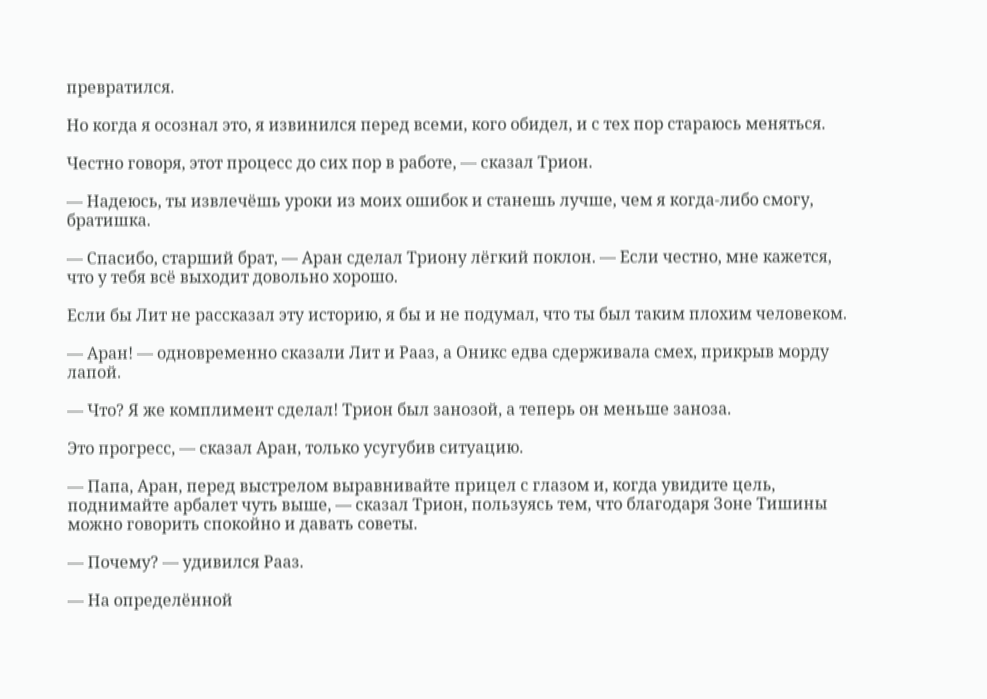превратился.

Но когда я осознал это, я извинился перед всеми, кого обидел, и с тех пор стараюсь меняться.

Честно говоря, этот процесс до сих пор в работе, — сказал Трион.

— Надеюсь, ты извлечёшь уроки из моих ошибок и станешь лучше, чем я когда-либо смогу, братишка.

— Спасибо, старший брат, — Аран сделал Триону лёгкий поклон. — Если честно, мне кажется, что у тебя всё выходит довольно хорошо.

Если бы Лит не рассказал эту историю, я бы и не подумал, что ты был таким плохим человеком.

— Аран! — одновременно сказали Лит и Рааз, а Оникс едва сдерживала смех, прикрыв морду лапой.

— Что? Я же комплимент сделал! Трион был занозой, а теперь он меньше заноза.

Это прогресс, — сказал Аран, только усугубив ситуацию.

— Папа, Аран, перед выстрелом выравнивайте прицел с глазом и, когда увидите цель, поднимайте арбалет чуть выше, — сказал Трион, пользуясь тем, что благодаря Зоне Тишины можно говорить спокойно и давать советы.

— Почему? — удивился Рааз.

— На определённой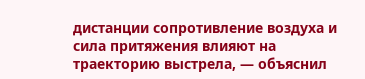дистанции сопротивление воздуха и сила притяжения влияют на траекторию выстрела, — объяснил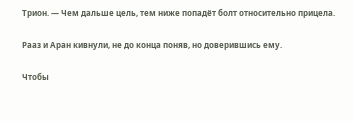Трион. — Чем дальше цель, тем ниже попадёт болт относительно прицела.

Рааз и Аран кивнули, не до конца поняв, но доверившись ему.

Чтобы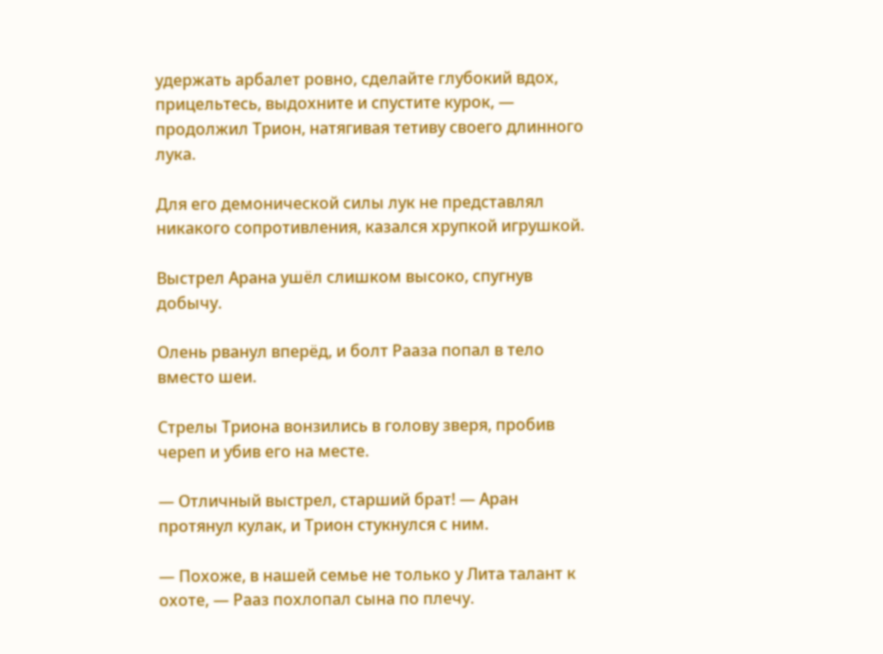удержать арбалет ровно, сделайте глубокий вдох, прицельтесь, выдохните и спустите курок, — продолжил Трион, натягивая тетиву своего длинного лука.

Для его демонической силы лук не представлял никакого сопротивления, казался хрупкой игрушкой.

Выстрел Арана ушёл слишком высоко, спугнув добычу.

Олень рванул вперёд, и болт Рааза попал в тело вместо шеи.

Стрелы Триона вонзились в голову зверя, пробив череп и убив его на месте.

— Отличный выстрел, старший брат! — Аран протянул кулак, и Трион стукнулся с ним.

— Похоже, в нашей семье не только у Лита талант к охоте, — Рааз похлопал сына по плечу.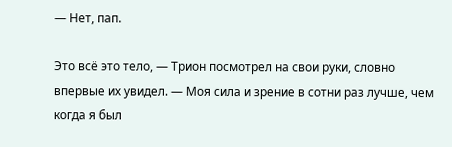— Нет, пап.

Это всё это тело, — Трион посмотрел на свои руки, словно впервые их увидел. — Моя сила и зрение в сотни раз лучше, чем когда я был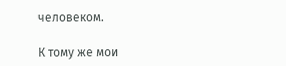человеком.

К тому же мои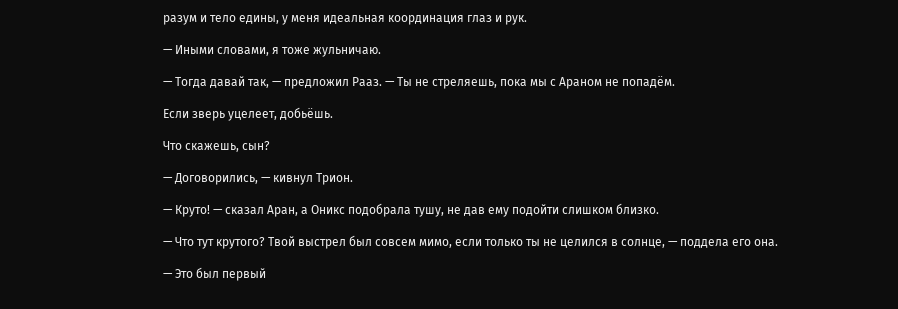разум и тело едины, у меня идеальная координация глаз и рук.

— Иными словами, я тоже жульничаю.

— Тогда давай так, — предложил Рааз. — Ты не стреляешь, пока мы с Араном не попадём.

Если зверь уцелеет, добьёшь.

Что скажешь, сын?

— Договорились, — кивнул Трион.

— Круто! — сказал Аран, а Оникс подобрала тушу, не дав ему подойти слишком близко.

— Что тут крутого? Твой выстрел был совсем мимо, если только ты не целился в солнце, — поддела его она.

— Это был первый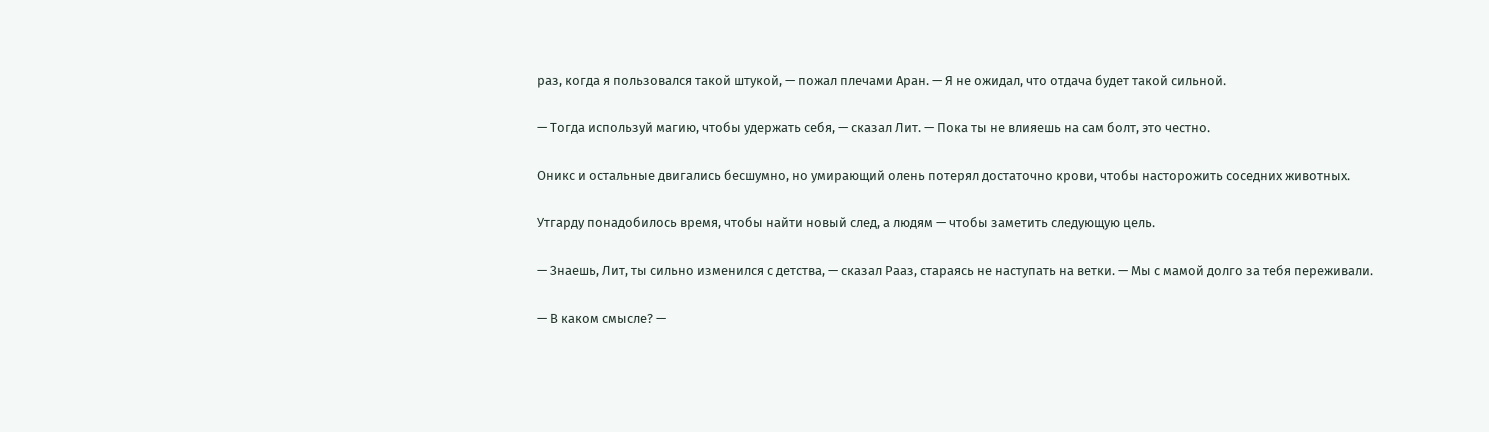раз, когда я пользовался такой штукой, — пожал плечами Аран. — Я не ожидал, что отдача будет такой сильной.

— Тогда используй магию, чтобы удержать себя, — сказал Лит. — Пока ты не влияешь на сам болт, это честно.

Оникс и остальные двигались бесшумно, но умирающий олень потерял достаточно крови, чтобы насторожить соседних животных.

Утгарду понадобилось время, чтобы найти новый след, а людям — чтобы заметить следующую цель.

— Знаешь, Лит, ты сильно изменился с детства, — сказал Рааз, стараясь не наступать на ветки. — Мы с мамой долго за тебя переживали.

— В каком смысле? —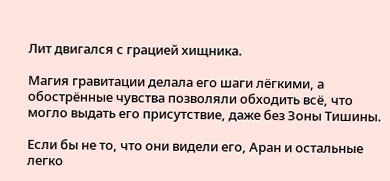Лит двигался с грацией хищника.

Магия гравитации делала его шаги лёгкими, а обострённые чувства позволяли обходить всё, что могло выдать его присутствие, даже без Зоны Тишины.

Если бы не то, что они видели его, Аран и остальные легко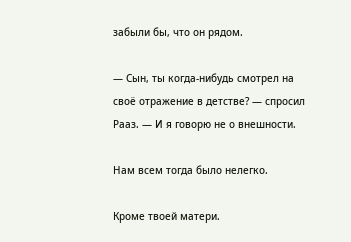забыли бы, что он рядом.

— Сын, ты когда-нибудь смотрел на своё отражение в детстве? — спросил Рааз. — И я говорю не о внешности.

Нам всем тогда было нелегко.

Кроме твоей матери.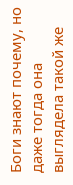Боги знают почему, но даже тогда она выглядела такой же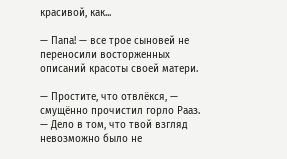красивой, как...

— Папа! — все трое сыновей не переносили восторженных описаний красоты своей матери.

— Простите, что отвлёкся, — смущённо прочистил горло Рааз. — Дело в том, что твой взгляд невозможно было не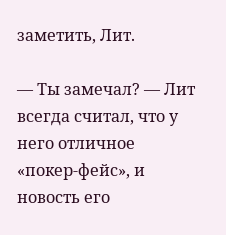заметить, Лит.

— Ты замечал? — Лит всегда считал, что у него отличное «покер-фейс», и новость его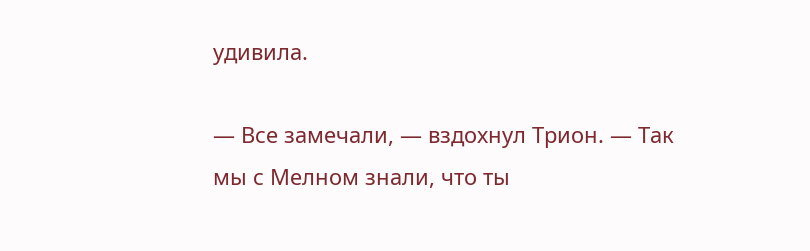удивила.

— Все замечали, — вздохнул Трион. — Так мы с Мелном знали, что ты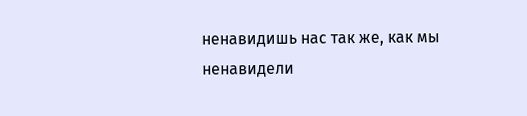ненавидишь нас так же, как мы ненавидели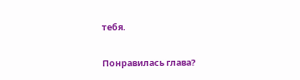тебя.

Понравилась глава?